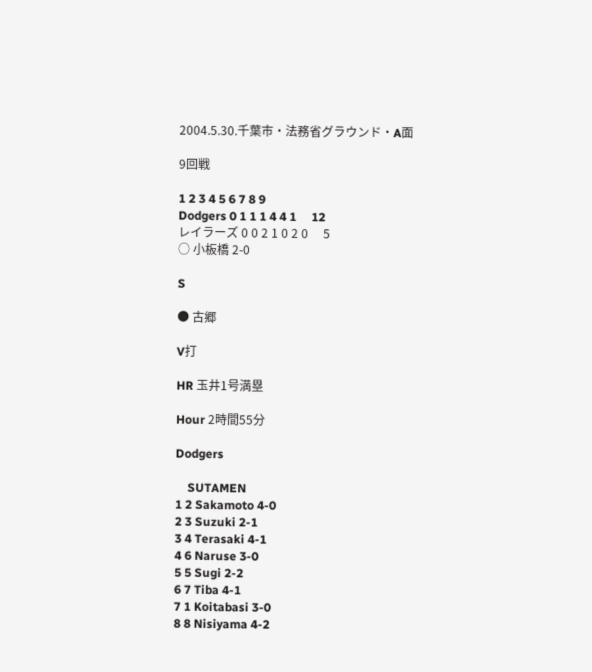2004.5.30.千葉市・法務省グラウンド・A面

9回戦

1 2 3 4 5 6 7 8 9
Dodgers 0 1 1 1 4 4 1     12
レイラーズ 0 0 2 1 0 2 0     5
○ 小板橋 2-0

S

● 古郷

V打

HR 玉井1号満塁

Hour 2時間55分

Dodgers

    SUTAMEN
1 2 Sakamoto 4-0
2 3 Suzuki 2-1
3 4 Terasaki 4-1
4 6 Naruse 3-0
5 5 Sugi 2-2
6 7 Tiba 4-1
7 1 Koitabasi 3-0
8 8 Nisiyama 4-2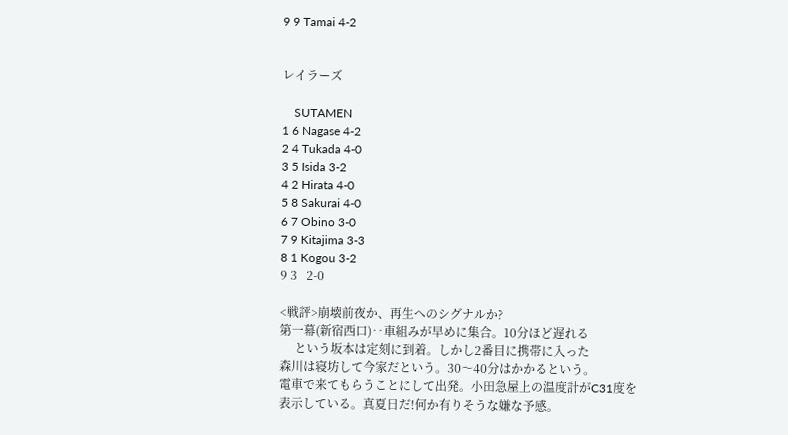9 9 Tamai 4-2


レイラーズ

    SUTAMEN
1 6 Nagase 4-2
2 4 Tukada 4-0
3 5 Isida 3-2
4 2 Hirata 4-0
5 8 Sakurai 4-0
6 7 Obino 3-0
7 9 Kitajima 3-3
8 1 Kogou 3-2
9 3   2-0

<戦評>崩壊前夜か、再生へのシグナルか?
第一幕(新宿西口)‥車組みが早めに集合。10分ほど遅れる
     という坂本は定刻に到着。しかし2番目に携帯に入った
森川は寝坊して今家だという。30〜40分はかかるという。
電車で来てもらうことにして出発。小田急屋上の温度計がC31度を
表示している。真夏日だ!何か有りそうな嫌な予感。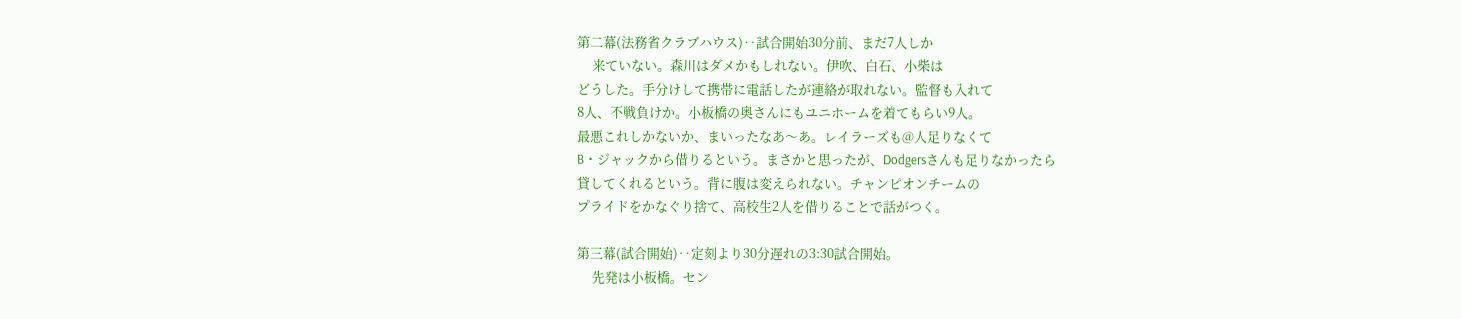第二幕(法務省クラブハウス)‥試合開始30分前、まだ7人しか
     来ていない。森川はダメかもしれない。伊吹、白石、小柴は
どうした。手分けして携帯に電話したが連絡が取れない。監督も入れて
8人、不戦負けか。小板橋の奥さんにもユニホームを着てもらい9人。
最悪これしかないか、まいったなあ〜あ。レイラーズも@人足りなくて
B・ジャックから借りるという。まさかと思ったが、Dodgersさんも足りなかったら
貸してくれるという。背に腹は変えられない。チャンピオンチームの
プライドをかなぐり捨て、高校生2人を借りることで話がつく。

第三幕(試合開始)‥定刻より30分遅れの3:30試合開始。
     先発は小板橋。セン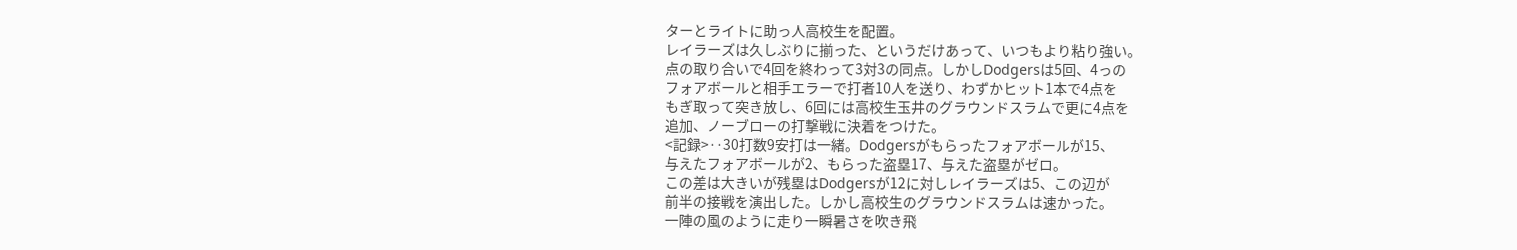ターとライトに助っ人高校生を配置。
レイラーズは久しぶりに揃った、というだけあって、いつもより粘り強い。
点の取り合いで4回を終わって3対3の同点。しかしDodgersは5回、4っの
フォアボールと相手エラーで打者10人を送り、わずかヒット1本で4点を
もぎ取って突き放し、6回には高校生玉井のグラウンドスラムで更に4点を
追加、ノーブローの打撃戦に決着をつけた。
<記録>‥30打数9安打は一緒。Dodgersがもらったフォアボールが15、
与えたフォアボールが2、もらった盗塁17、与えた盗塁がゼロ。
この差は大きいが残塁はDodgersが12に対しレイラーズは5、この辺が
前半の接戦を演出した。しかし高校生のグラウンドスラムは速かった。
一陣の風のように走り一瞬暑さを吹き飛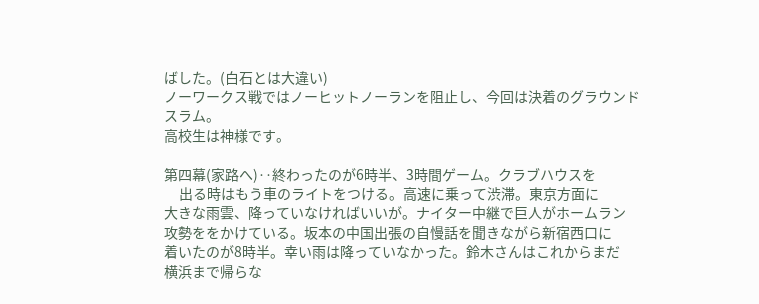ばした。(白石とは大違い)
ノーワークス戦ではノーヒットノーランを阻止し、今回は決着のグラウンドスラム。
高校生は神様です。

第四幕(家路へ)‥終わったのが6時半、3時間ゲーム。クラブハウスを
     出る時はもう車のライトをつける。高速に乗って渋滞。東京方面に
大きな雨雲、降っていなければいいが。ナイター中継で巨人がホームラン
攻勢ををかけている。坂本の中国出張の自慢話を聞きながら新宿西口に
着いたのが8時半。幸い雨は降っていなかった。鈴木さんはこれからまだ
横浜まで帰らな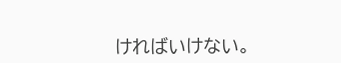ければいけない。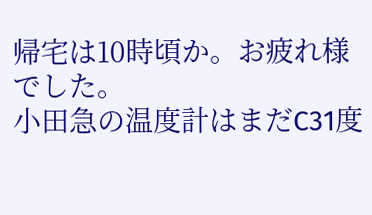帰宅は10時頃か。お疲れ様でした。
小田急の温度計はまだC31度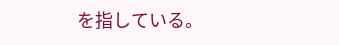を指している。